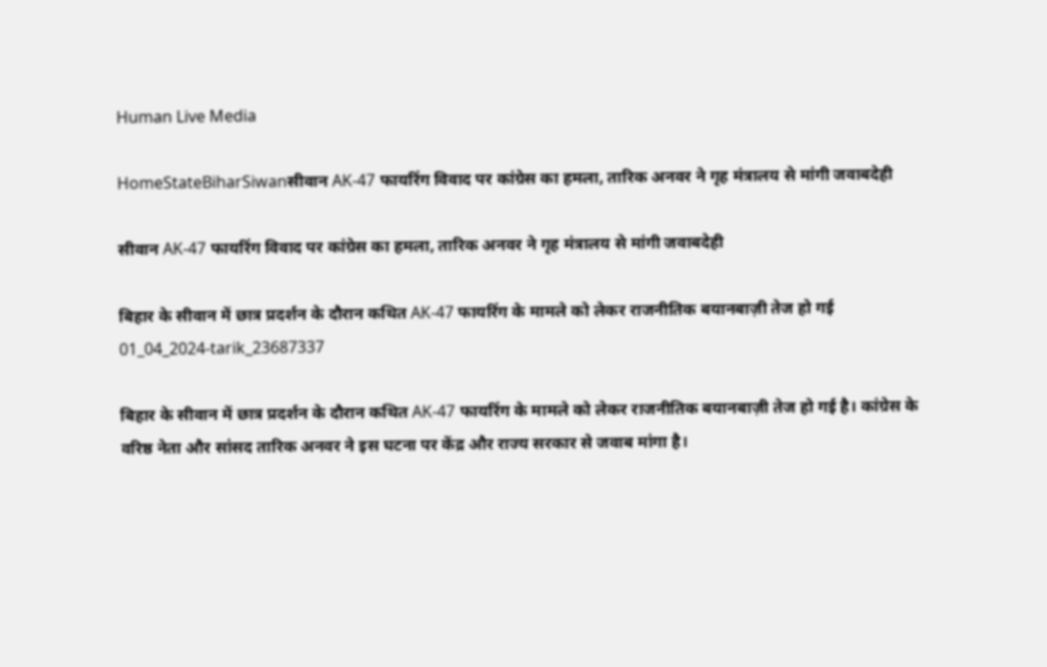Human Live Media

HomeStateBiharSiwanसीवान AK-47 फायरिंग विवाद पर कांग्रेस का हमला, तारिक अनवर ने गृह मंत्रालय से मांगी जवाबदेही

सीवान AK-47 फायरिंग विवाद पर कांग्रेस का हमला, तारिक अनवर ने गृह मंत्रालय से मांगी जवाबदेही

बिहार के सीवान में छात्र प्रदर्शन के दौरान कथित AK-47 फायरिंग के मामले को लेकर राजनीतिक बयानबाज़ी तेज हो गई
01_04_2024-tarik_23687337

बिहार के सीवान में छात्र प्रदर्शन के दौरान कथित AK-47 फायरिंग के मामले को लेकर राजनीतिक बयानबाज़ी तेज हो गई है। कांग्रेस के वरिष्ठ नेता और सांसद तारिक अनवर ने इस घटना पर केंद्र और राज्य सरकार से जवाब मांगा है।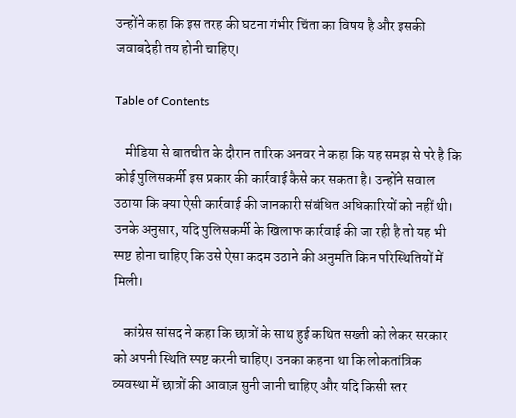उन्होंने कहा कि इस तरह की घटना गंभीर चिंता का विषय है और इसकी जवाबदेही तय होनी चाहिए।

Table of Contents

    मीडिया से बातचीत के दौरान तारिक अनवर ने कहा कि यह समझ से परे है कि कोई पुलिसकर्मी इस प्रकार की कार्रवाई कैसे कर सकता है। उन्होंने सवाल उठाया कि क्या ऐसी कार्रवाई की जानकारी संबंधित अधिकारियों को नहीं थी। उनके अनुसार, यदि पुलिसकर्मी के खिलाफ कार्रवाई की जा रही है तो यह भी स्पष्ट होना चाहिए कि उसे ऐसा कदम उठाने की अनुमति किन परिस्थितियों में मिली।

    कांग्रेस सांसद ने कहा कि छात्रों के साथ हुई कथित सख्ती को लेकर सरकार को अपनी स्थिति स्पष्ट करनी चाहिए। उनका कहना था कि लोकतांत्रिक व्यवस्था में छात्रों की आवाज़ सुनी जानी चाहिए और यदि किसी स्तर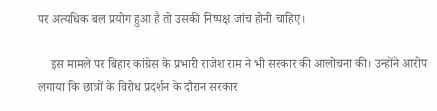पर अत्यधिक बल प्रयोग हुआ है तो उसकी निष्पक्ष जांच होनी चाहिए।

    इस मामले पर बिहार कांग्रेस के प्रभारी राजेश राम ने भी सरकार की आलोचना की। उन्होंने आरोप लगाया कि छात्रों के विरोध प्रदर्शन के दौरान सरकार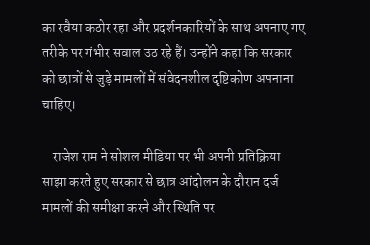का रवैया कठोर रहा और प्रदर्शनकारियों के साथ अपनाए गए तरीके पर गंभीर सवाल उठ रहे हैं। उन्होंने कहा कि सरकार को छात्रों से जुड़े मामलों में संवेदनशील दृष्टिकोण अपनाना चाहिए।

    राजेश राम ने सोशल मीडिया पर भी अपनी प्रतिक्रिया साझा करते हुए सरकार से छात्र आंदोलन के दौरान दर्ज मामलों की समीक्षा करने और स्थिति पर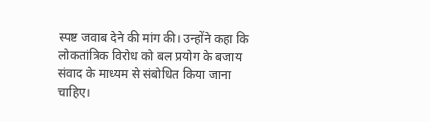स्पष्ट जवाब देने की मांग की। उन्होंने कहा कि लोकतांत्रिक विरोध को बल प्रयोग के बजाय संवाद के माध्यम से संबोधित किया जाना चाहिए।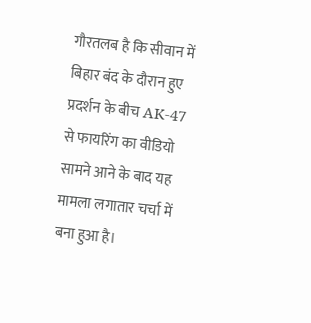गौरतलब है कि सीवान में बिहार बंद के दौरान हुए प्रदर्शन के बीच AK-47 से फायरिंग का वीडियो सामने आने के बाद यह मामला लगातार चर्चा में बना हुआ है।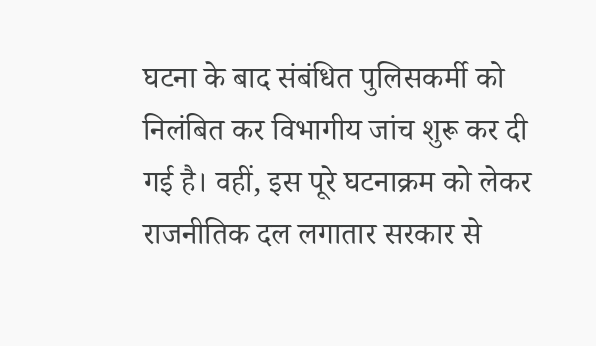घटना के बाद संबंधित पुलिसकर्मी को निलंबित कर विभागीय जांच शुरू कर दी गई है। वहीं, इस पूरे घटनाक्रम को लेकर राजनीतिक दल लगातार सरकार से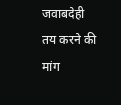जवाबदेही तय करने की मांग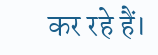कर रहे हैं।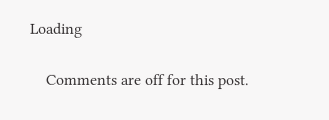Loading

    Comments are off for this post.